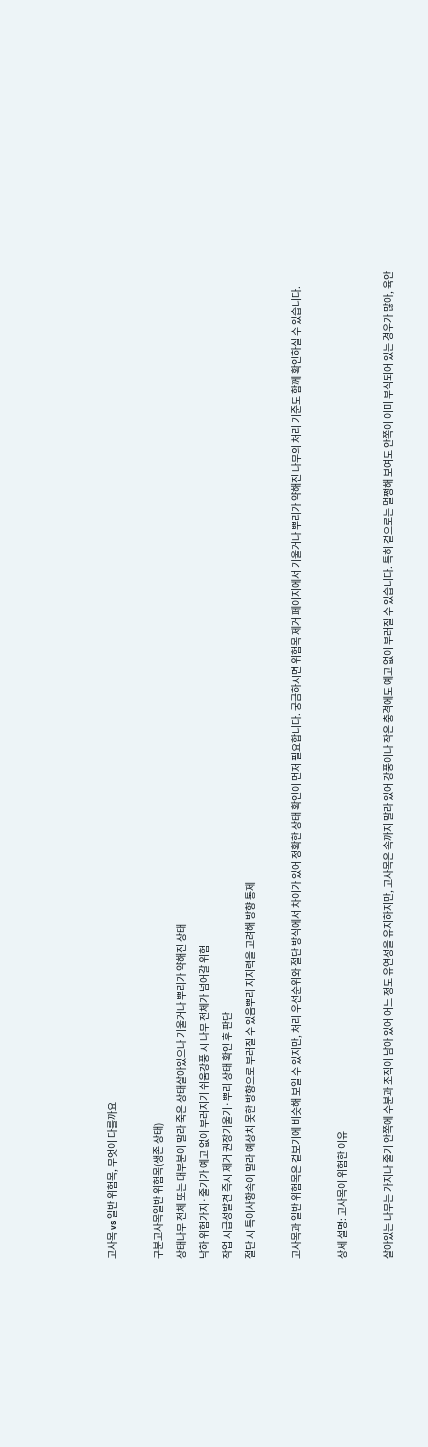고사목 vs 일반 위험목, 무엇이 다를까요

구분고사목일반 위험목(생존 상태)
상태나무 전체 또는 대부분이 말라 죽은 상태살아있으나 기울거나 뿌리가 약해진 상태
낙하 위험가지·줄기가 예고 없이 부러지기 쉬움강풍 시 나무 전체가 넘어갈 위험
작업 시급성발견 즉시 제거 권장기울기·뿌리 상태 확인 후 판단
절단 시 특이사항속이 말라 예상치 못한 방향으로 부러질 수 있음뿌리 지지력을 고려해 방향 통제

고사목과 일반 위험목은 겉보기에 비슷해 보일 수 있지만, 처리 우선순위와 절단 방식에서 차이가 있어 정확한 상태 확인이 먼저 필요합니다. 궁금하시면 위험목 제거 페이지에서 기울거나 뿌리가 약해진 나무의 처리 기준도 함께 확인하실 수 있습니다.

상세 설명: 고사목이 위험한 이유

살아있는 나무는 가지나 줄기 안쪽에 수분과 조직이 남아 있어 어느 정도 유연성을 유지하지만, 고사목은 속까지 말라 있어 강풍이나 작은 충격에도 예고 없이 부러질 수 있습니다. 특히 겉으로는 멀쩡해 보여도 안쪽이 이미 부식되어 있는 경우가 많아, 육안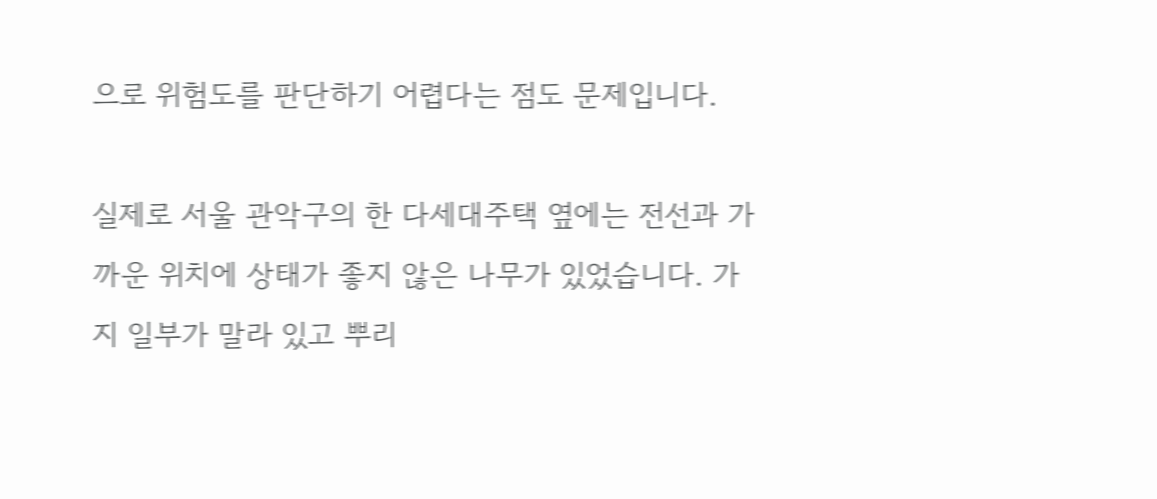으로 위험도를 판단하기 어렵다는 점도 문제입니다.

실제로 서울 관악구의 한 다세대주택 옆에는 전선과 가까운 위치에 상태가 좋지 않은 나무가 있었습니다. 가지 일부가 말라 있고 뿌리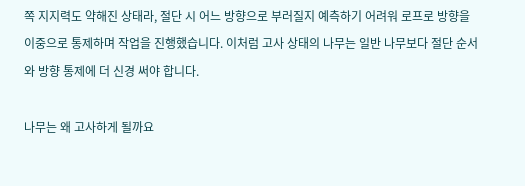쪽 지지력도 약해진 상태라, 절단 시 어느 방향으로 부러질지 예측하기 어려워 로프로 방향을 이중으로 통제하며 작업을 진행했습니다. 이처럼 고사 상태의 나무는 일반 나무보다 절단 순서와 방향 통제에 더 신경 써야 합니다.

나무는 왜 고사하게 될까요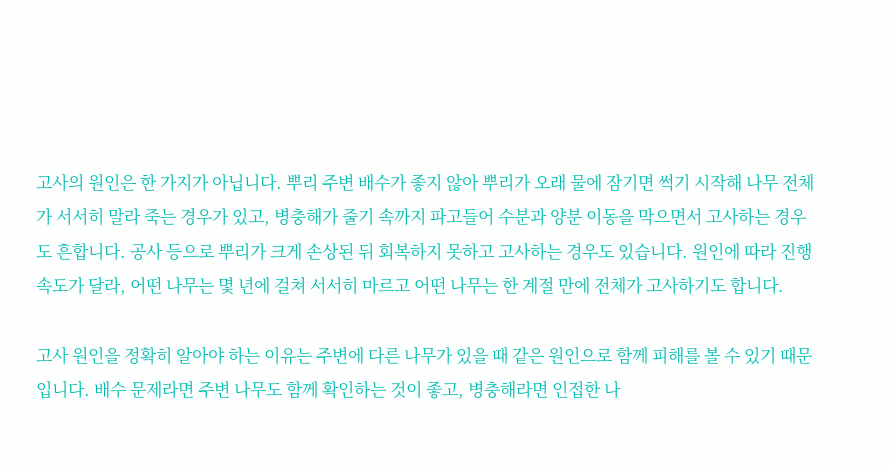고사의 원인은 한 가지가 아닙니다. 뿌리 주변 배수가 좋지 않아 뿌리가 오래 물에 잠기면 썩기 시작해 나무 전체가 서서히 말라 죽는 경우가 있고, 병충해가 줄기 속까지 파고들어 수분과 양분 이동을 막으면서 고사하는 경우도 흔합니다. 공사 등으로 뿌리가 크게 손상된 뒤 회복하지 못하고 고사하는 경우도 있습니다. 원인에 따라 진행 속도가 달라, 어떤 나무는 몇 년에 걸쳐 서서히 마르고 어떤 나무는 한 계절 만에 전체가 고사하기도 합니다.

고사 원인을 정확히 알아야 하는 이유는 주변에 다른 나무가 있을 때 같은 원인으로 함께 피해를 볼 수 있기 때문입니다. 배수 문제라면 주변 나무도 함께 확인하는 것이 좋고, 병충해라면 인접한 나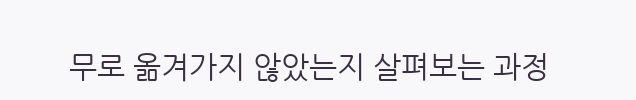무로 옮겨가지 않았는지 살펴보는 과정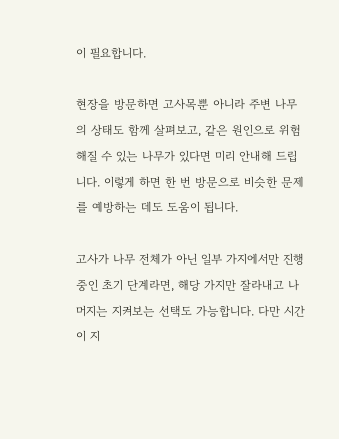이 필요합니다.

현장을 방문하면 고사목뿐 아니라 주변 나무의 상태도 함께 살펴보고, 같은 원인으로 위험해질 수 있는 나무가 있다면 미리 안내해 드립니다. 이렇게 하면 한 번 방문으로 비슷한 문제를 예방하는 데도 도움이 됩니다.

고사가 나무 전체가 아닌 일부 가지에서만 진행 중인 초기 단계라면, 해당 가지만 잘라내고 나머지는 지켜보는 선택도 가능합니다. 다만 시간이 지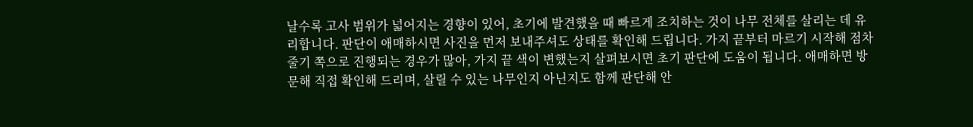날수록 고사 범위가 넓어지는 경향이 있어, 초기에 발견했을 때 빠르게 조치하는 것이 나무 전체를 살리는 데 유리합니다. 판단이 애매하시면 사진을 먼저 보내주셔도 상태를 확인해 드립니다. 가지 끝부터 마르기 시작해 점차 줄기 쪽으로 진행되는 경우가 많아, 가지 끝 색이 변했는지 살펴보시면 초기 판단에 도움이 됩니다. 애매하면 방문해 직접 확인해 드리며, 살릴 수 있는 나무인지 아닌지도 함께 판단해 안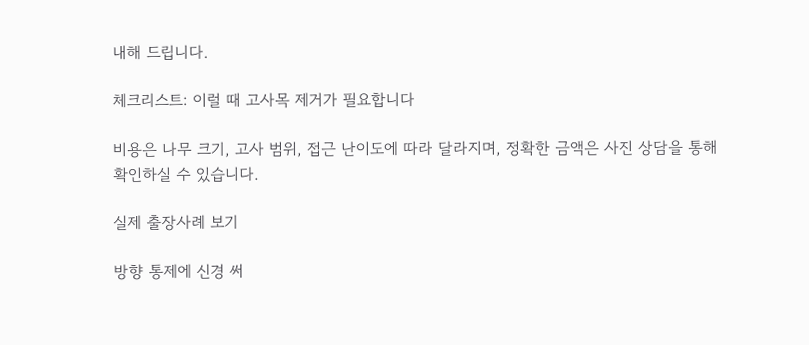내해 드립니다.

체크리스트: 이럴 때 고사목 제거가 필요합니다

비용은 나무 크기, 고사 범위, 접근 난이도에 따라 달라지며, 정확한 금액은 사진 상담을 통해 확인하실 수 있습니다.

실제 출장사례 보기

방향 통제에 신경 써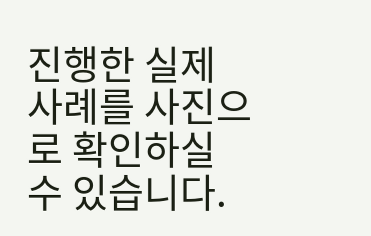진행한 실제 사례를 사진으로 확인하실 수 있습니다.